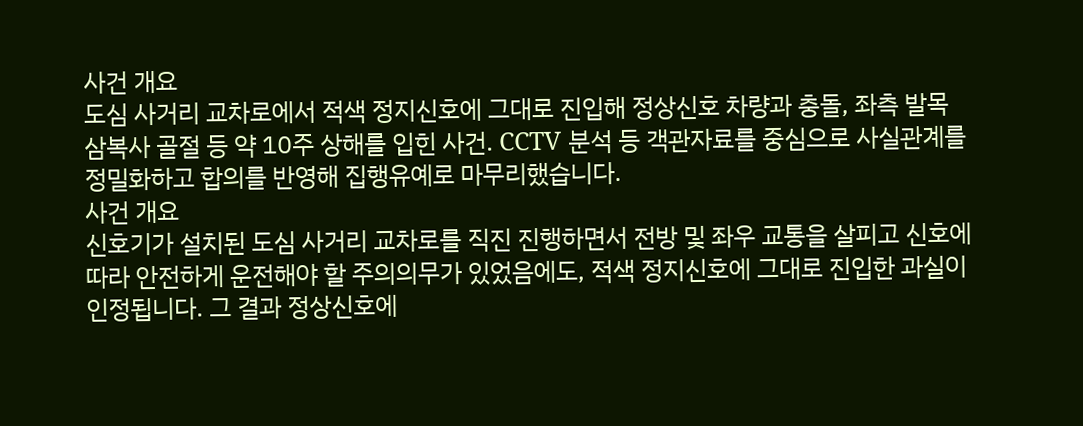사건 개요
도심 사거리 교차로에서 적색 정지신호에 그대로 진입해 정상신호 차량과 충돌, 좌측 발목 삼복사 골절 등 약 10주 상해를 입힌 사건. CCTV 분석 등 객관자료를 중심으로 사실관계를 정밀화하고 합의를 반영해 집행유예로 마무리했습니다.
사건 개요
신호기가 설치된 도심 사거리 교차로를 직진 진행하면서 전방 및 좌우 교통을 살피고 신호에 따라 안전하게 운전해야 할 주의의무가 있었음에도, 적색 정지신호에 그대로 진입한 과실이 인정됩니다. 그 결과 정상신호에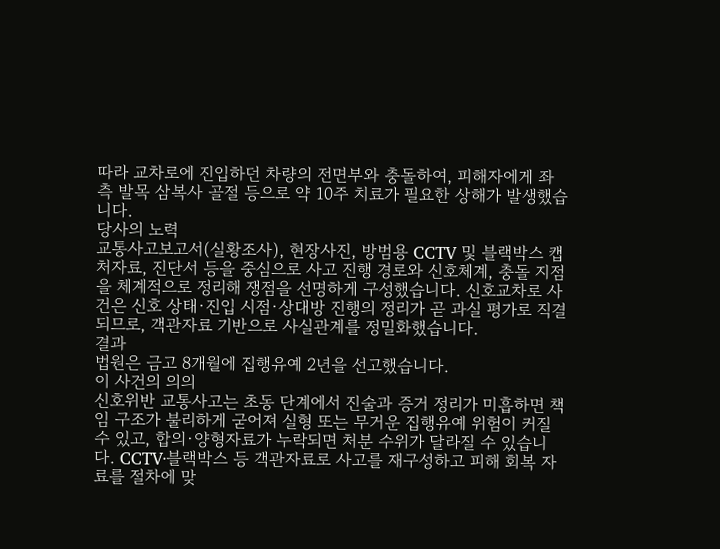따라 교차로에 진입하던 차량의 전면부와 충돌하여, 피해자에게 좌측 발목 삼복사 골절 등으로 약 10주 치료가 필요한 상해가 발생했습니다.
당사의 노력
교통사고보고서(실황조사), 현장사진, 방범용 CCTV 및 블랙박스 캡처자료, 진단서 등을 중심으로 사고 진행 경로와 신호체계, 충돌 지점을 체계적으로 정리해 쟁점을 선명하게 구성했습니다. 신호교차로 사건은 신호 상태·진입 시점·상대방 진행의 정리가 곧 과실 평가로 직결되므로, 객관자료 기반으로 사실관계를 정밀화했습니다.
결과
법원은 금고 8개월에 집행유예 2년을 선고했습니다.
이 사건의 의의
신호위반 교통사고는 초동 단계에서 진술과 증거 정리가 미흡하면 책임 구조가 불리하게 굳어져 실형 또는 무거운 집행유예 위험이 커질 수 있고, 합의·양형자료가 누락되면 처분 수위가 달라질 수 있습니다. CCTV·블랙박스 등 객관자료로 사고를 재구성하고 피해 회복 자료를 절차에 맞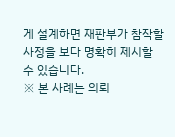게 설계하면 재판부가 참작할 사정을 보다 명확히 제시할 수 있습니다.
※ 본 사례는 의뢰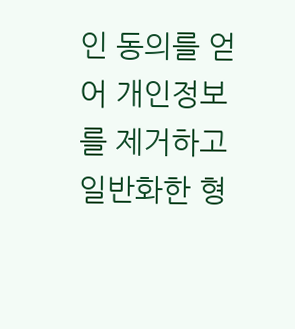인 동의를 얻어 개인정보를 제거하고 일반화한 형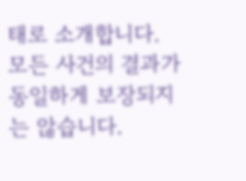태로 소개합니다. 모든 사건의 결과가 동일하게 보장되지는 않습니다.